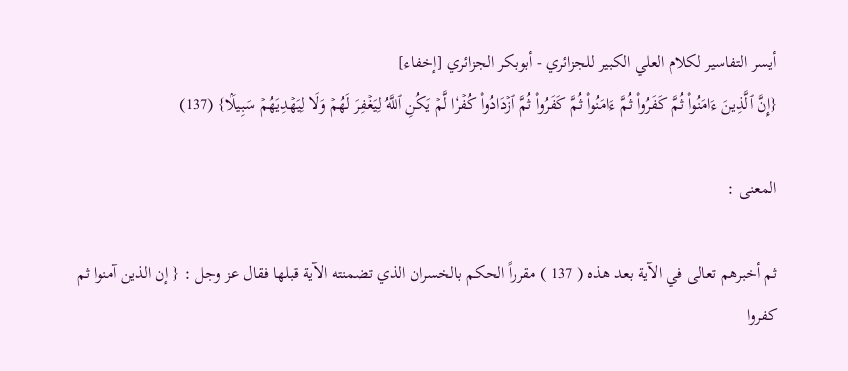أيسر التفاسير لكلام العلي الكبير للجزائري - أبوبكر الجزائري [إخفاء]
{إِنَّ ٱلَّذِينَ ءَامَنُواْ ثُمَّ كَفَرُواْ ثُمَّ ءَامَنُواْ ثُمَّ كَفَرُواْ ثُمَّ ٱزۡدَادُواْ كُفۡرٗا لَّمۡ يَكُنِ ٱللَّهُ لِيَغۡفِرَ لَهُمۡ وَلَا لِيَهۡدِيَهُمۡ سَبِيلَۢا} (137)

المعنى :

ثم أخبرهم تعالى في الآية بعد هذه ( 137 ) مقرراً الحكم بالخسران الذي تضمنته الآية قبلها فقال عز وجل : { إن الذين آمنوا ثم كفروا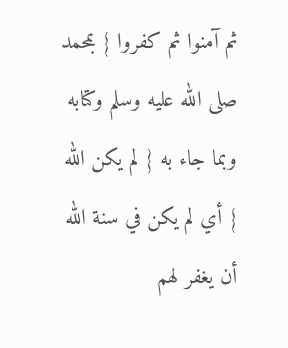ثم آمنوا ثم كفروا } بمحمد صلى الله عليه وسلم وكتابه وبما جاء به { لم يكن الله } أي لم يكن في سنة الله أن يغفر لهم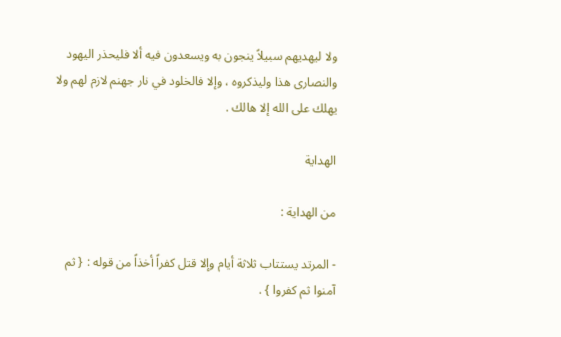ولا ليهديهم سبيلاً ينجون به ويسعدون فيه ألا فليحذر اليهود والنصارى هذا وليذكروه ، وإلا فالخلود في نار جهنم لازم لهم ولا يهلك على الله إلا هالك .

الهداية

من الهداية :

- المرتد يستتاب ثلاثة أيام وإلا قتل كفراً أخذاً من قوله : { ثم آمنوا ثم كفروا } .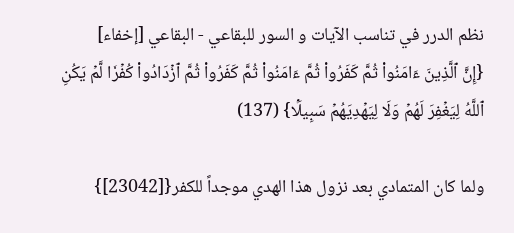نظم الدرر في تناسب الآيات و السور للبقاعي - البقاعي [إخفاء]
{إِنَّ ٱلَّذِينَ ءَامَنُواْ ثُمَّ كَفَرُواْ ثُمَّ ءَامَنُواْ ثُمَّ كَفَرُواْ ثُمَّ ٱزۡدَادُواْ كُفۡرٗا لَّمۡ يَكُنِ ٱللَّهُ لِيَغۡفِرَ لَهُمۡ وَلَا لِيَهۡدِيَهُمۡ سَبِيلَۢا} (137)

ولما كان المتمادي بعد نزول هذا الهدي موجداً للكفر{[23042]}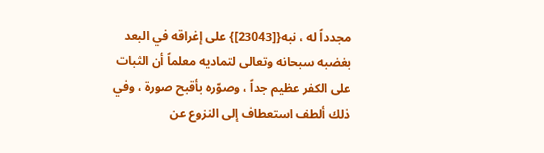مجدداً له ، نبه{[23043]} على إغراقه في البعد بغضبه سبحانه وتعالى لتماديه معلماً أن الثبات على الكفر عظيم جداً ، وصوّره بأقبح صورة ، وفي ذلك ألطف استعطاف إلى النزوع عن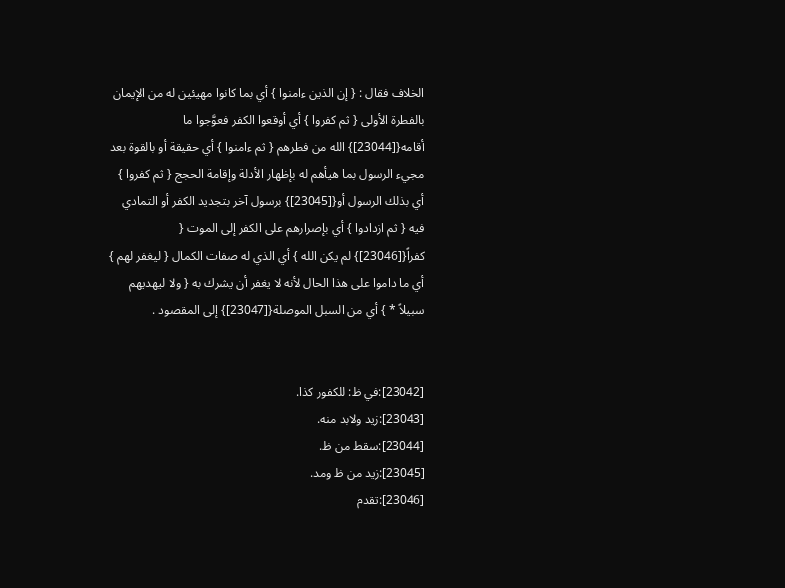الخلاف فقال : { إن الذين ءامنوا } أي بما كانوا مهيئين له من الإيمان بالفطرة الأولى { ثم كفروا } أي أوقعوا الكفر فعوَّجوا ما أقامه{[23044]} الله من فطرهم { ثم ءامنوا } أي حقيقة أو بالقوة بعد مجيء الرسول بما هيأهم له بإظهار الأدلة وإقامة الحجج { ثم كفروا } أي بذلك الرسول أو{[23045]} برسول آخر بتجديد الكفر أو التمادي فيه { ثم ازدادوا } أي بإصرارهم على الكفر إلى الموت { كفراً{[23046]} لم يكن الله } أي الذي له صفات الكمال { ليغفر لهم } أي ما داموا على هذا الحال لأنه لا يغفر أن يشرك به { ولا ليهديهم سبيلاً * } أي من السبل الموصلة{[23047]} إلى المقصود .


[23042]:في ظ: للكفور كذا.
[23043]:زيد ولابد منه.
[23044]:سقط من ظ.
[23045]:زيد من ظ ومد.
[23046]:تقدم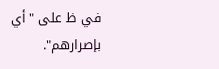في ظ على "أي بإصرارهم".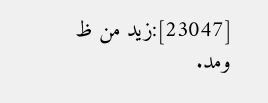[23047]:زيد من ظ ومد.